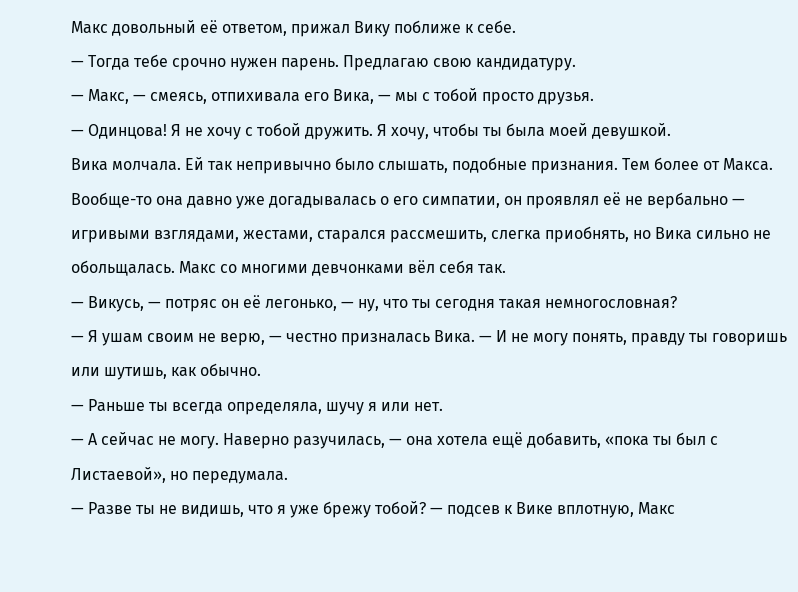Макс довольный её ответом, прижал Вику поближе к себе.
— Тогда тебе срочно нужен парень. Предлагаю свою кандидатуру.
— Макс, — смеясь, отпихивала его Вика, — мы с тобой просто друзья.
— Одинцова! Я не хочу с тобой дружить. Я хочу, чтобы ты была моей девушкой.
Вика молчала. Ей так непривычно было слышать, подобные признания. Тем более от Макса. Вообще-то она давно уже догадывалась о его симпатии, он проявлял её не вербально — игривыми взглядами, жестами, старался рассмешить, слегка приобнять, но Вика сильно не обольщалась. Макс со многими девчонками вёл себя так.
— Викусь, — потряс он её легонько, — ну, что ты сегодня такая немногословная?
— Я ушам своим не верю, — честно призналась Вика. — И не могу понять, правду ты говоришь или шутишь, как обычно.
— Раньше ты всегда определяла, шучу я или нет.
— А сейчас не могу. Наверно разучилась, — она хотела ещё добавить, «пока ты был с Листаевой», но передумала.
— Разве ты не видишь, что я уже брежу тобой? — подсев к Вике вплотную, Макс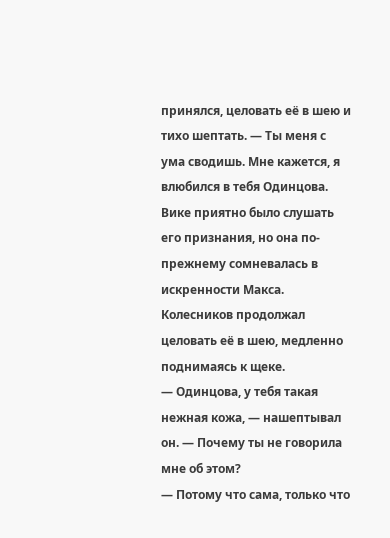принялся, целовать её в шею и тихо шептать. — Ты меня с ума сводишь. Мне кажется, я влюбился в тебя Одинцова.
Вике приятно было слушать его признания, но она по-прежнему сомневалась в искренности Макса. Колесников продолжал целовать её в шею, медленно поднимаясь к щеке.
— Одинцова, у тебя такая нежная кожа, — нашептывал он. — Почему ты не говорила мне об этом?
— Потому что сама, только что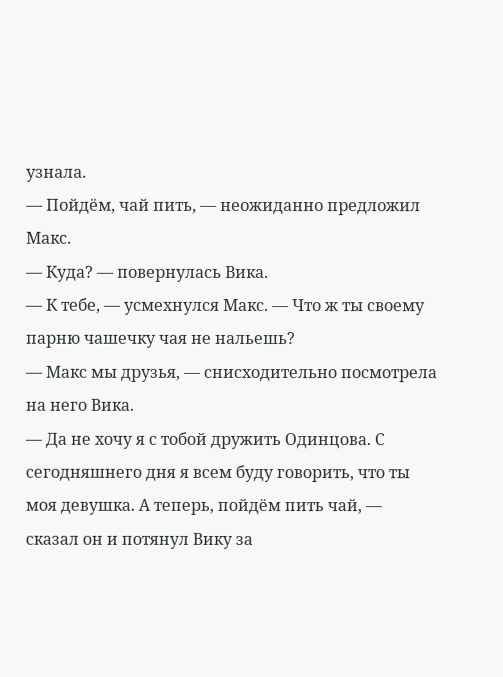узнала.
— Пойдём, чай пить, — неожиданно предложил Макс.
— Куда? — повернулась Вика.
— К тебе, — усмехнулся Макс. — Что ж ты своему парню чашечку чая не нальешь?
— Макс мы друзья, — снисходительно посмотрела на него Вика.
— Да не хочу я с тобой дружить Одинцова. С сегодняшнего дня я всем буду говорить, что ты моя девушка. А теперь, пойдём пить чай, — сказал он и потянул Вику за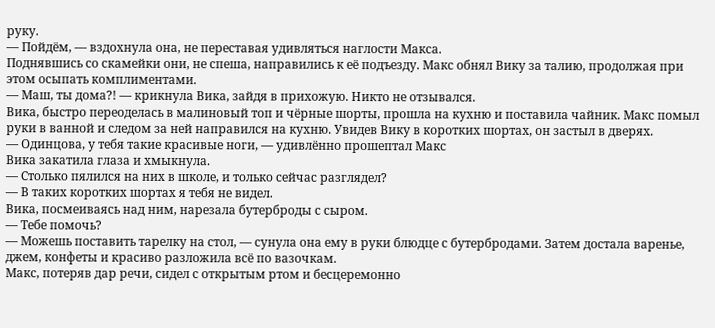руку.
— Пойдём, — вздохнула она, не переставая удивляться наглости Макса.
Поднявшись со скамейки они, не спеша, направились к её подъезду. Макс обнял Вику за талию, продолжая при этом осыпать комплиментами.
— Маш, ты дома?! — крикнула Вика, зайдя в прихожую. Никто не отзывался.
Вика, быстро переоделась в малиновый топ и чёрные шорты, прошла на кухню и поставила чайник. Макс помыл руки в ванной и следом за ней направился на кухню. Увидев Вику в коротких шортах, он застыл в дверях.
— Одинцова, у тебя такие красивые ноги, — удивлённо прошептал Макс
Вика закатила глаза и хмыкнула.
— Столько пялился на них в школе, и только сейчас разглядел?
— В таких коротких шортах я тебя не видел.
Вика, посмеиваясь над ним, нарезала бутерброды с сыром.
— Тебе помочь?
— Можешь поставить тарелку на стол, — сунула она ему в руки блюдце с бутербродами. Затем достала варенье, джем, конфеты и красиво разложила всё по вазочкам.
Макс, потеряв дар речи, сидел с открытым ртом и бесцеремонно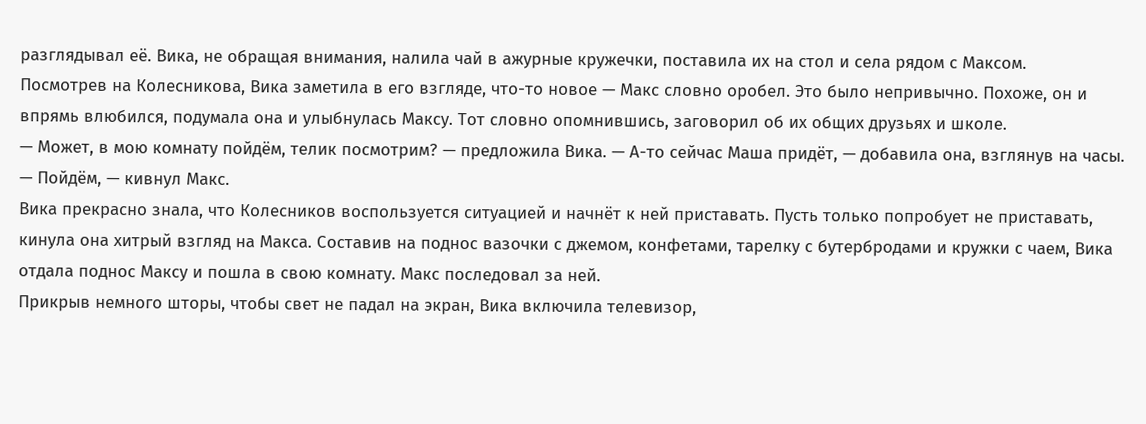разглядывал её. Вика, не обращая внимания, налила чай в ажурные кружечки, поставила их на стол и села рядом с Максом.
Посмотрев на Колесникова, Вика заметила в его взгляде, что-то новое — Макс словно оробел. Это было непривычно. Похоже, он и впрямь влюбился, подумала она и улыбнулась Максу. Тот словно опомнившись, заговорил об их общих друзьях и школе.
— Может, в мою комнату пойдём, телик посмотрим? — предложила Вика. — А-то сейчас Маша придёт, — добавила она, взглянув на часы.
— Пойдём, — кивнул Макс.
Вика прекрасно знала, что Колесников воспользуется ситуацией и начнёт к ней приставать. Пусть только попробует не приставать, кинула она хитрый взгляд на Макса. Составив на поднос вазочки с джемом, конфетами, тарелку с бутербродами и кружки с чаем, Вика отдала поднос Максу и пошла в свою комнату. Макс последовал за ней.
Прикрыв немного шторы, чтобы свет не падал на экран, Вика включила телевизор,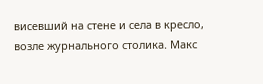висевший на стене и села в кресло, возле журнального столика. Макс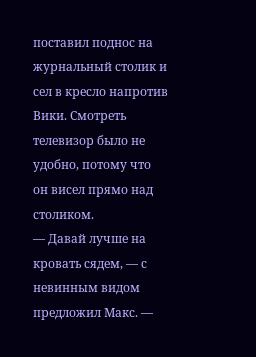поставил поднос на журнальный столик и сел в кресло напротив Вики. Смотреть телевизор было не удобно, потому что он висел прямо над столиком.
— Давай лучше на кровать сядем, — с невинным видом предложил Макс. —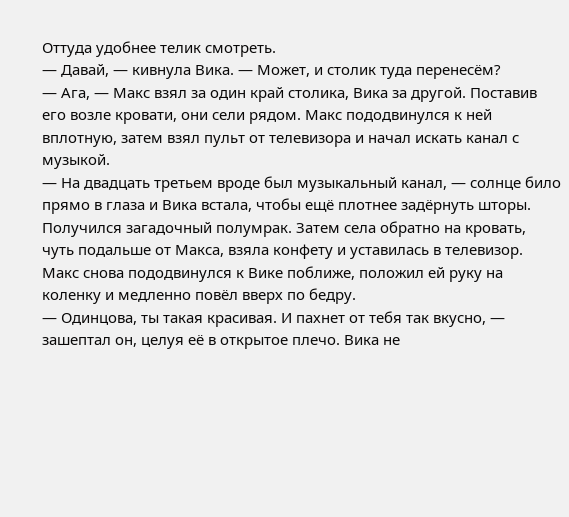Оттуда удобнее телик смотреть.
— Давай, — кивнула Вика. — Может, и столик туда перенесём?
— Ага, — Макс взял за один край столика, Вика за другой. Поставив его возле кровати, они сели рядом. Макс пододвинулся к ней вплотную, затем взял пульт от телевизора и начал искать канал с музыкой.
— На двадцать третьем вроде был музыкальный канал, — солнце било прямо в глаза и Вика встала, чтобы ещё плотнее задёрнуть шторы. Получился загадочный полумрак. Затем села обратно на кровать, чуть подальше от Макса, взяла конфету и уставилась в телевизор.
Макс снова пододвинулся к Вике поближе, положил ей руку на коленку и медленно повёл вверх по бедру.
— Одинцова, ты такая красивая. И пахнет от тебя так вкусно, — зашептал он, целуя её в открытое плечо. Вика не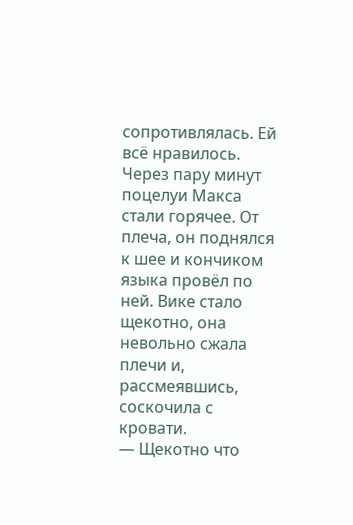сопротивлялась. Ей всё нравилось.
Через пару минут поцелуи Макса стали горячее. От плеча, он поднялся к шее и кончиком языка провёл по ней. Вике стало щекотно, она невольно сжала плечи и, рассмеявшись, соскочила с кровати.
— Щекотно что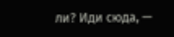ли? Иди сюда, —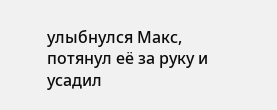улыбнулся Макс, потянул её за руку и усадил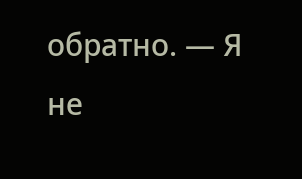обратно. — Я не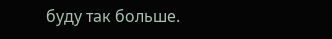буду так больше.